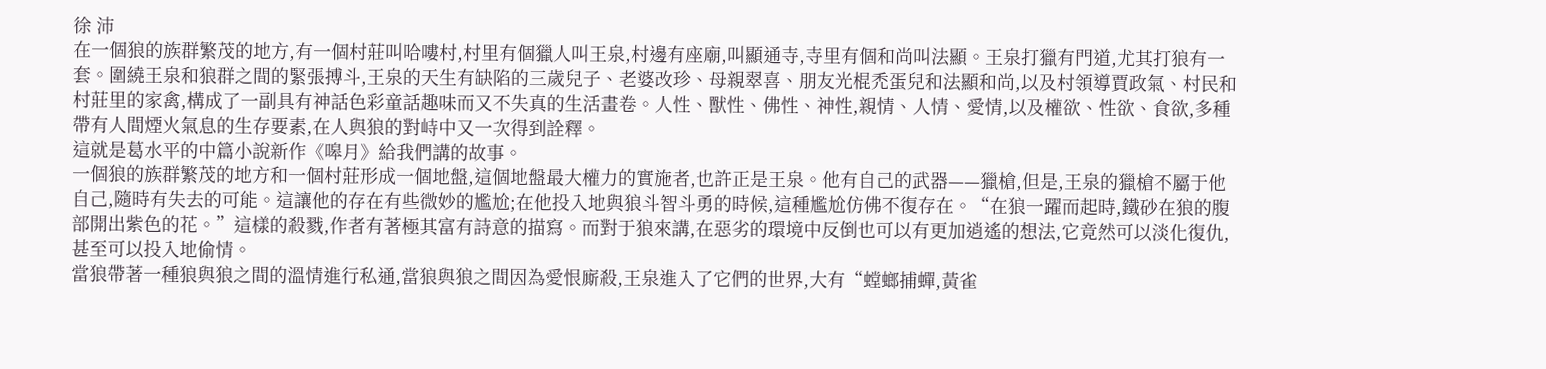徐 沛
在一個狼的族群繁茂的地方,有一個村莊叫哈嘍村,村里有個獵人叫王泉,村邊有座廟,叫顯通寺,寺里有個和尚叫法顯。王泉打獵有門道,尤其打狼有一套。圍繞王泉和狼群之間的緊張搏斗,王泉的天生有缺陷的三歲兒子、老婆改珍、母親翠喜、朋友光棍禿蛋兒和法顯和尚,以及村領導賈政氣、村民和村莊里的家禽,構成了一副具有神話色彩童話趣味而又不失真的生活畫卷。人性、獸性、佛性、神性,親情、人情、愛情,以及權欲、性欲、食欲,多種帶有人間煙火氣息的生存要素,在人與狼的對峙中又一次得到詮釋。
這就是葛水平的中篇小說新作《嗥月》給我們講的故事。
一個狼的族群繁茂的地方和一個村莊形成一個地盤,這個地盤最大權力的實施者,也許正是王泉。他有自己的武器——獵槍,但是,王泉的獵槍不屬于他自己,隨時有失去的可能。這讓他的存在有些微妙的尷尬;在他投入地與狼斗智斗勇的時候,這種尷尬仿佛不復存在。“在狼一躍而起時,鐵砂在狼的腹部開出紫色的花。”這樣的殺戮,作者有著極其富有詩意的描寫。而對于狼來講,在惡劣的環境中反倒也可以有更加逍遙的想法,它竟然可以淡化復仇,甚至可以投入地偷情。
當狼帶著一種狼與狼之間的溫情進行私通,當狼與狼之間因為愛恨廝殺,王泉進入了它們的世界,大有“螳螂捕蟬,黃雀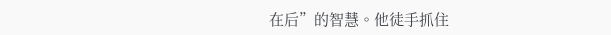在后”的智慧。他徒手抓住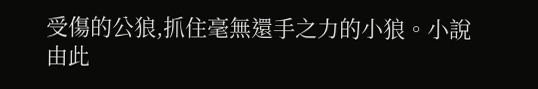受傷的公狼,抓住毫無還手之力的小狼。小說由此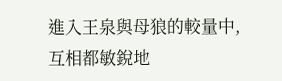進入王泉與母狼的較量中,互相都敏銳地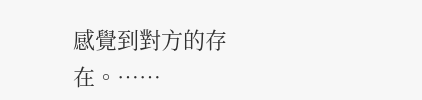感覺到對方的存在。……